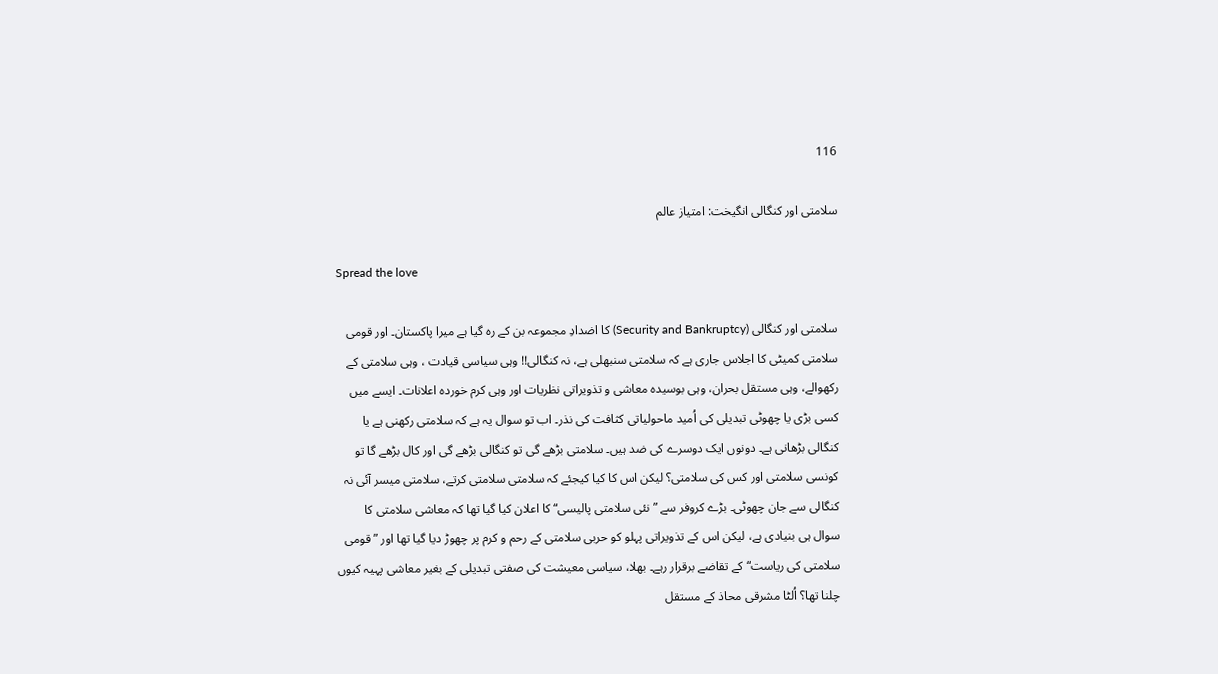116

سلامتی اور کنگالی انگیخت: امتیاز عالم

Spread the love

سلامتی اور کنگالی (Security and Bankruptcy) کا اضدادِ مجموعہ بن کے رہ گیا ہے میرا پاکستان۔ اور قومی سلامتی کمیٹی کا اجلاس جاری ہے کہ سلامتی سنبھلی ہے، نہ کنگالی!! وہی سیاسی قیادت ، وہی سلامتی کے رکھوالے، وہی مستقل بحران، وہی بوسیدہ معاشی و تذویراتی نظریات اور وہی کرم خوردہ اعلانات۔ ایسے میں کسی بڑی یا چھوٹی تبدیلی کی اُمید ماحولیاتی کثافت کی نذر۔ اب تو سوال یہ ہے کہ سلامتی رکھنی ہے یا کنگالی بڑھانی ہے۔ دونوں ایک دوسرے کی ضد ہیں۔ سلامتی بڑھے گی تو کنگالی بڑھے گی اور کال بڑھے گا تو کونسی سلامتی اور کس کی سلامتی؟ لیکن اس کا کیا کیجئے کہ سلامتی سلامتی کرتے، سلامتی میسر آئی نہ کنگالی سے جان چھوٹی۔ بڑے کروفر سے ”نئی سلامتی پالیسی“ کا اعلان کیا گیا تھا کہ معاشی سلامتی کا سوال ہی بنیادی ہے، لیکن اس کے تذویراتی پہلو کو حربی سلامتی کے رحم و کرم پر چھوڑ دیا گیا تھا اور ”قومی سلامتی کی ریاست“ کے تقاضے برقرار رہے۔ بھلا، سیاسی معیشت کی صفتی تبدیلی کے بغیر معاشی پہیہ کیوں چلنا تھا؟ اُلٹا مشرقی محاذ کے مستقل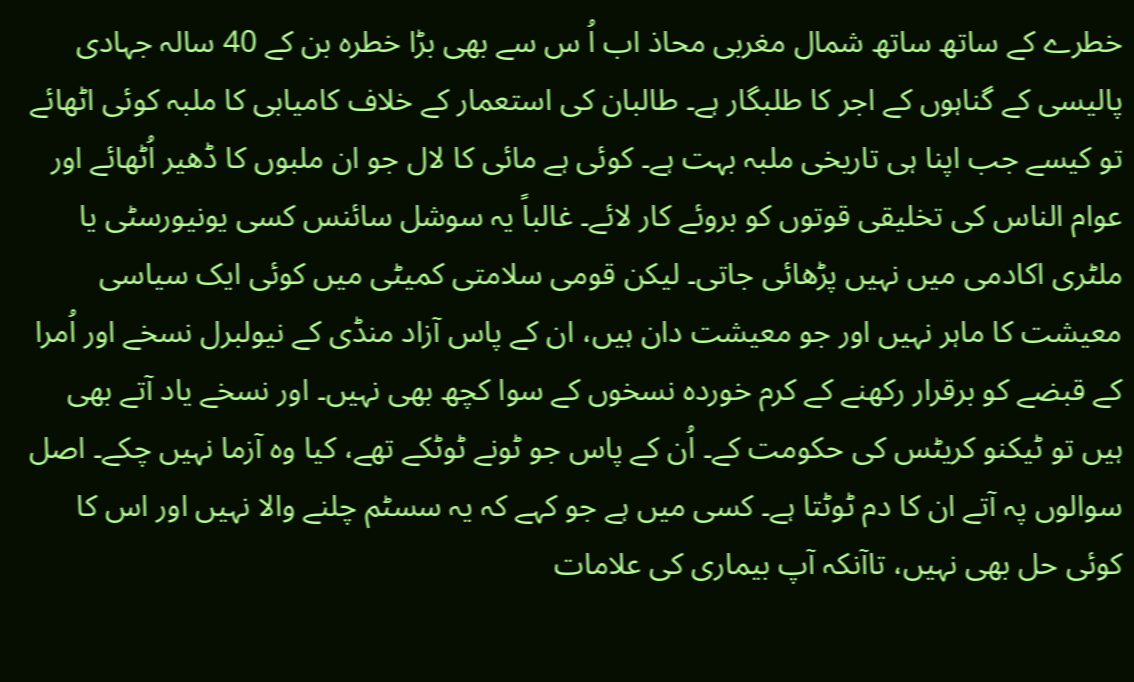خطرے کے ساتھ ساتھ شمال مغربی محاذ اب اُ س سے بھی بڑا خطرہ بن کے 40 سالہ جہادی پالیسی کے گناہوں کے اجر کا طلبگار ہے۔ طالبان کی استعمار کے خلاف کامیابی کا ملبہ کوئی اٹھائے تو کیسے جب اپنا ہی تاریخی ملبہ بہت ہے۔ کوئی ہے مائی کا لال جو ان ملبوں کا ڈھیر اُٹھائے اور عوام الناس کی تخلیقی قوتوں کو بروئے کار لائے۔ غالباً یہ سوشل سائنس کسی یونیورسٹی یا ملٹری اکادمی میں نہیں پڑھائی جاتی۔ لیکن قومی سلامتی کمیٹی میں کوئی ایک سیاسی معیشت کا ماہر نہیں اور جو معیشت دان ہیں، ان کے پاس آزاد منڈی کے نیولبرل نسخے اور اُمرا کے قبضے کو برقرار رکھنے کے کرم خوردہ نسخوں کے سوا کچھ بھی نہیں۔ اور نسخے یاد آتے بھی ہیں تو ٹیکنو کریٹس کی حکومت کے۔ اُن کے پاس جو ٹونے ٹوٹکے تھے، کیا وہ آزما نہیں چکے۔ اصل سوالوں پہ آتے ان کا دم ٹوٹتا ہے۔ کسی میں ہے جو کہے کہ یہ سسٹم چلنے والا نہیں اور اس کا کوئی حل بھی نہیں، تاآنکہ آپ بیماری کی علامات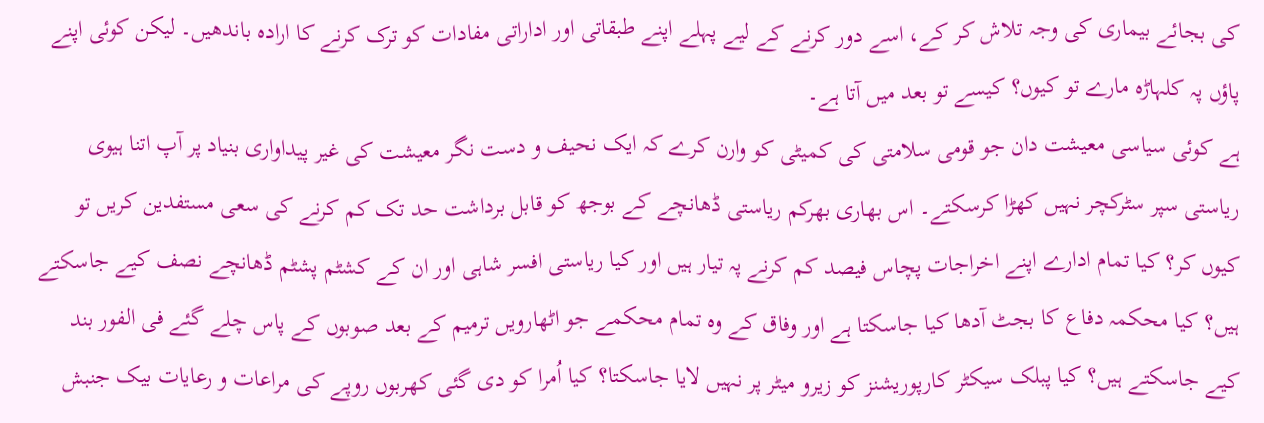کی بجائے بیماری کی وجہ تلاش کر کے، اسے دور کرنے کے لیے پہلے اپنے طبقاتی اور اداراتی مفادات کو ترک کرنے کا ارادہ باندھیں۔ لیکن کوئی اپنے پاؤں پہ کلہاڑہ مارے تو کیوں؟ کیسے تو بعد میں آتا ہے۔
ہے کوئی سیاسی معیشت دان جو قومی سلامتی کی کمیٹی کو وارن کرے کہ ایک نحیف و دست نگر معیشت کی غیر پیداواری بنیاد پر آپ اتنا ہیوی ریاستی سپر سٹرکچر نہیں کھڑا کرسکتے۔ اس بھاری بھرکم ریاستی ڈھانچے کے بوجھ کو قابل برداشت حد تک کم کرنے کی سعی مستفدین کریں تو کیوں کر؟ کیا تمام ادارے اپنے اخراجات پچاس فیصد کم کرنے پہ تیار ہیں اور کیا ریاستی افسر شاہی اور ان کے کشٹم پشٹم ڈھانچے نصف کیے جاسکتے ہیں؟ کیا محکمہ دفاع کا بجٹ آدھا کیا جاسکتا ہے اور وفاق کے وہ تمام محکمے جو اٹھارویں ترمیم کے بعد صوبوں کے پاس چلے گئے فی الفور بند کیے جاسکتے ہیں؟ کیا پبلک سیکٹر کارپوریشنز کو زیرو میٹر پر نہیں لایا جاسکتا؟ کیا اُمرا کو دی گئی کھربوں روپے کی مراعات و رعایات بیک جنبش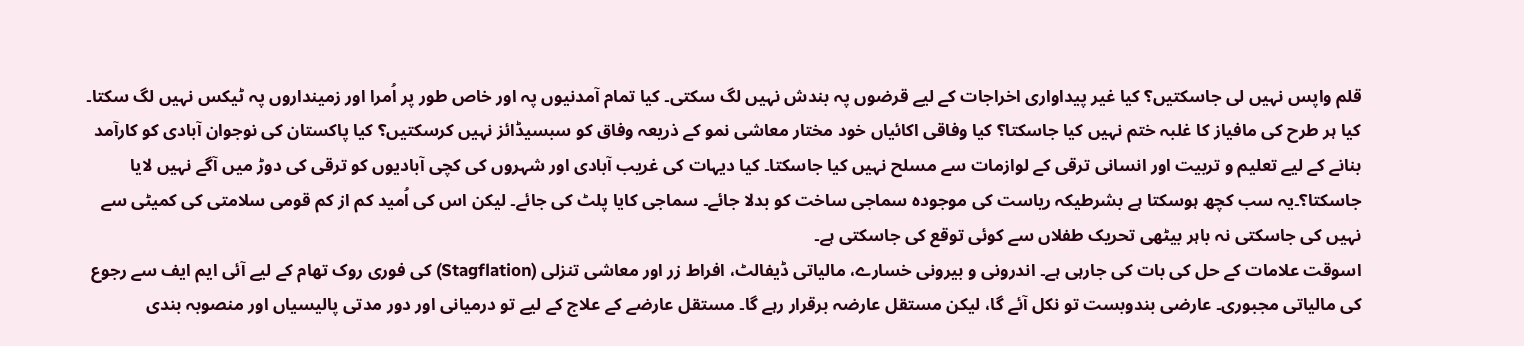قلم واپس نہیں لی جاسکتیں؟ کیا غیر پیداواری اخراجات کے لیے قرضوں پہ بندش نہیں لگ سکتی۔ کیا تمام آمدنیوں پہ اور خاص طور پر اُمرا اور زمینداروں پہ ٹیکس نہیں لگ سکتا۔ کیا ہر طرح کی مافیاز کا غلبہ ختم نہیں کیا جاسکتا؟ کیا وفاقی اکائیاں خود مختار معاشی نمو کے ذریعہ وفاق کو سبسیڈائز نہیں کرسکتیں؟ کیا پاکستان کی نوجوان آبادی کو کارآمد بنانے کے لیے تعلیم و تربیت اور انسانی ترقی کے لوازمات سے مسلح نہیں کیا جاسکتا۔ کیا دیہات کی غریب آبادی اور شہروں کی کچی آبادیوں کو ترقی کی دوڑ میں آگے نہیں لایا جاسکتا؟۔یہ سب کچھ ہوسکتا ہے بشرطیکہ ریاست کی موجودہ سماجی ساخت کو بدلا جائے۔ سماجی کایا پلٹ کی جائے۔ لیکن اس کی اُمید کم از کم قومی سلامتی کی کمیٹی سے نہیں کی جاسکتی نہ باہر بیٹھی تحریک طفلاں سے کوئی توقع کی جاسکتی ہے۔
اسوقت علامات کے حل کی بات کی جارہی ہے۔ اندرونی و بیرونی خسارے، مالیاتی ڈیفالٹ، افراط زر اور معاشی تنزلی (Stagflation) کی فوری روک تھام کے لیے آئی ایم ایف سے رجوع کی مالیاتی مجبوری۔ عارضی بندوبست تو نکل آئے گا، لیکن مستقل عارضہ برقرار رہے گا۔ مستقل عارضے کے علاج کے لیے تو درمیانی اور دور مدتی پالیسیاں اور منصوبہ بندی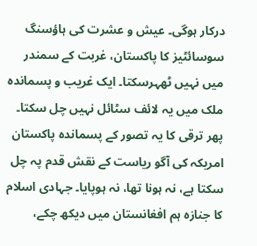درکار ہوگی۔ عیش و عشرت کی ہاؤسنگ سوسائٹیز کا پاکستان، غربت کے سمندر میں نہیں ٹھہرسکتا۔ ایک غریب و پسماندہ ملک میں یہ لائف سٹائل نہیں چل سکتا۔ پھر ترقی کا یہ تصور کے پسماندہ پاکستان امریکہ کی آگو ریاست کے نقش قدم پہ چل سکتا ہے، نہ ہونا تھا، نہ ہوپایا۔ جہادی اسلام کا جنازہ ہم افغانستان میں دیکھ چکے،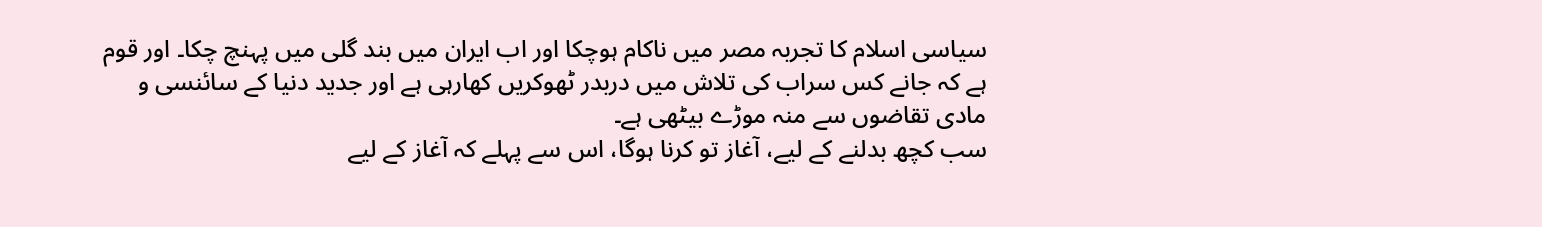سیاسی اسلام کا تجربہ مصر میں ناکام ہوچکا اور اب ایران میں بند گلی میں پہنچ چکا۔ اور قوم ہے کہ جانے کس سراب کی تلاش میں دربدر ٹھوکریں کھارہی ہے اور جدید دنیا کے سائنسی و مادی تقاضوں سے منہ موڑے بیٹھی ہے۔
سب کچھ بدلنے کے لیے، آغاز تو کرنا ہوگا، اس سے پہلے کہ آغاز کے لیے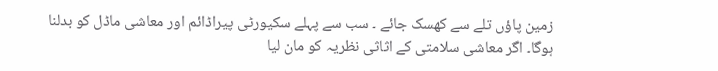زمین پاؤں تلے سے کھسک جائے ۔ سب سے پہلے سکیورٹی پیراڈائم اور معاشی ماڈل کو بدلنا ہوگا۔ اگر معاشی سلامتی کے اثاثی نظریہ کو مان لیا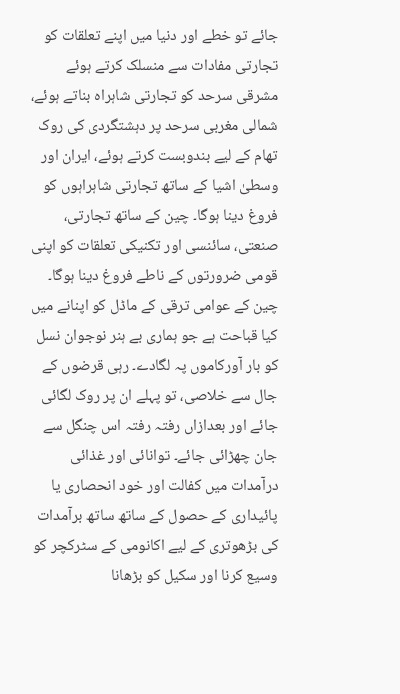جائے تو خطے اور دنیا میں اپنے تعلقات کو تجارتی مفادات سے منسلک کرتے ہوئے مشرقی سرحد کو تجارتی شاہراہ بناتے ہوئے، شمالی مغربی سرحد پر دہشتگردی کی روک تھام کے لیے بندوبست کرتے ہوئے، ایران اور وسطیٰ اشیا کے ساتھ تجارتی شاہراہوں کو فروغ دینا ہوگا۔ چین کے ساتھ تجارتی، صنعتی، سائنسی اور تکنیکی تعلقات کو اپنی قومی ضرورتوں کے ناطے فروغ دینا ہوگا۔ چین کے عوامی ترقی کے ماڈل کو اپنانے میں کیا قباحت ہے جو ہماری بے ہنر نوجوان نسل کو بار آورکاموں پہ لگادے۔ رہی قرضوں کے جال سے خلاصی، تو پہلے ان پر روک لگائی جائے اور بعدازاں رفتہ رفتہ اس چنگل سے جان چھڑائی جائے۔ توانائی اور غذائی درآمدات میں کفالت اور خود انحصاری یا پائیداری کے حصول کے ساتھ ساتھ برآمدات کی بڑھوتری کے لیے اکانومی کے سٹرکچر کو وسیع کرنا اور سکیل کو بڑھانا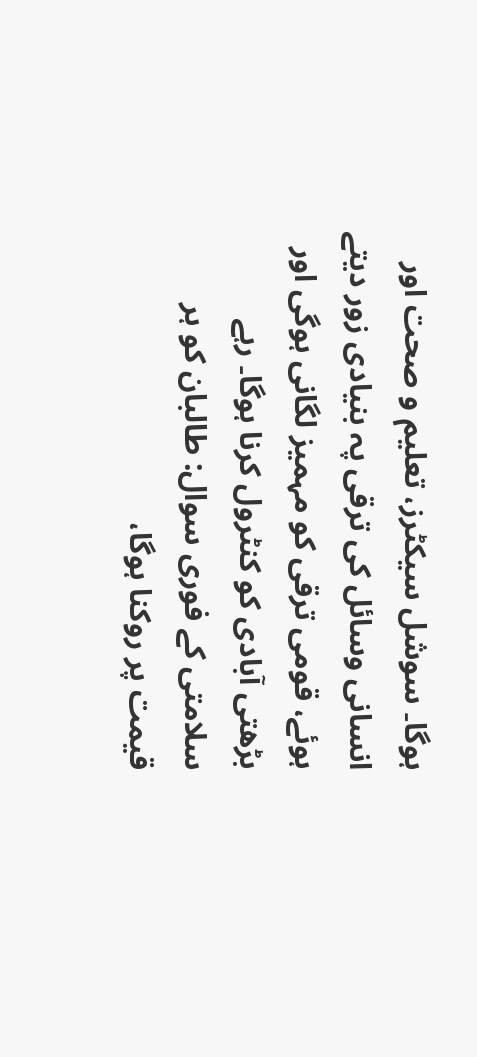ہوگا۔ سوشل سیکٹرز، تعلیم و صحت اور انسانی وسائل کی ترقی پہ بنیادی زور دیتے ہوئے، قومی ترقی کو مہمیز لگانی ہوگی اور بڑھتی آبادی کو کنٹرول کرنا ہوگا۔ رہے سلامتی کے فوری سوال: طالبان کو ہر قیمت پر روکنا ہوگا،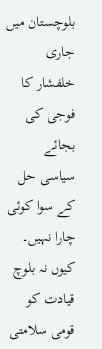بلوچستان میں جاری خلفشار کا فوجی کی بجائے سیاسی حل کے سوا کوئی چارا نہیں۔ کیوں نہ بلوچ قیادت کو قومی سلامتی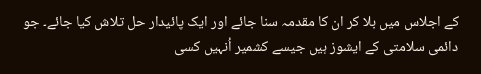کے اجلاس میں بلا کر ان کا مقدمہ سنا جائے اور ایک پائیدار حل تلاش کیا جائے۔ جو دائمی سلامتی کے ایشوز ہیں جیسے کشمیر اُنہیں کسی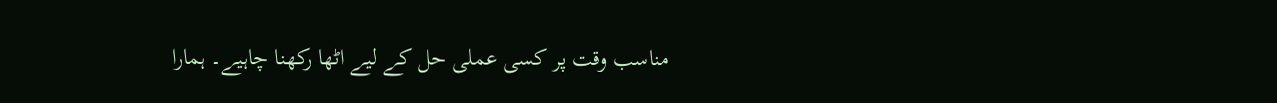مناسب وقت پر کسی عملی حل کے لیے اٹھا رکھنا چاہیے۔ ہمارا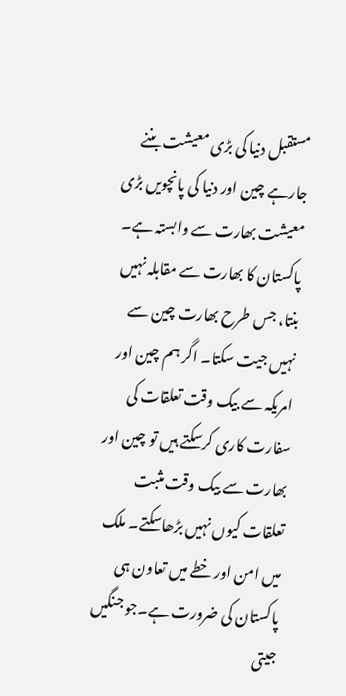مستقبل دنیا کی بڑی معیشت بننے جارہے چین اور دنیا کی پانچویں بڑی معیشت بھارت سے وابستہ ہے۔ پاکستان کا بھارت سے مقابلہ نہیں بنتا، جس طرح بھارت چین سے نہیں جیت سکتا۔ اگر ہم چین اور امریکہ سے بیک وقت تعلقات کی سفارت کاری کرسکتے ہیں تو چین اور بھارت سے بیک وقت مثبت تعلقات کیوں نہیں بڑھاسکتے۔ ملک میں امن اور خطے میں تعاون ہی پاکستان کی ضرورت ہے۔جو جنگیں جیتی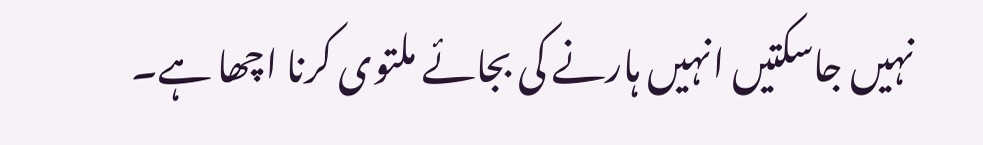نہیں جاسکتیں انہیں ہارنے کی بجائے ملتوی کرنا اچھا ہے۔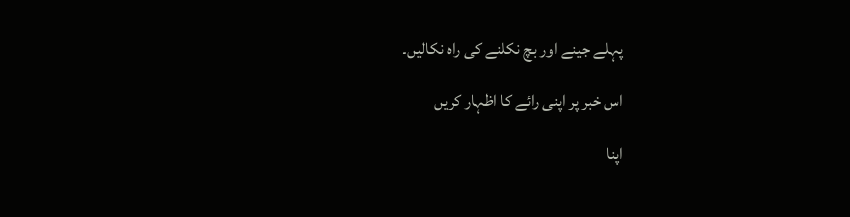پہلے جینے اور بچ نکلنے کی راہ نکالیں۔

اس خبر پر اپنی رائے کا اظہار کریں

اپنا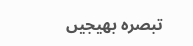تبصرہ بھیجیں